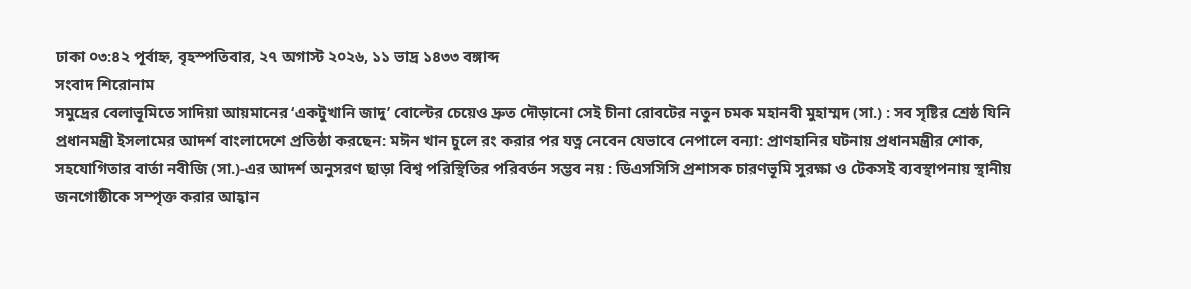ঢাকা ০৩:৪২ পূর্বাহ্ন, বৃহস্পতিবার, ২৭ অগাস্ট ২০২৬, ১১ ভাদ্র ১৪৩৩ বঙ্গাব্দ
সংবাদ শিরোনাম
সমুদ্রের বেলাভূমিতে সাদিয়া আয়মানের ‌‘একটুখানি জাদু’ বোল্টের চেয়েও দ্রুত দৌড়ানো সেই চীনা রোবটের নতুন চমক মহানবী মুহাম্মদ (সা.) : সব সৃষ্টির শ্রেষ্ঠ যিনি প্রধানমন্ত্রী ইসলামের আদর্শ বাংলাদেশে প্রতিষ্ঠা করছেন: মঈন খান চুলে রং করার পর যত্ন নেবেন যেভাবে নেপালে বন্যা: প্রাণহানির ঘটনায় প্রধানমন্ত্রীর শোক, সহযোগিতার বার্তা নবীজি (সা.)-এর আদর্শ অনুসরণ ছাড়া বিশ্ব পরিস্থিতির পরিবর্তন সম্ভব নয় : ডিএসসিসি প্রশাসক চারণভূমি সুরক্ষা ও টেকসই ব্যবস্থাপনায় স্থানীয় জনগোষ্ঠীকে সম্পৃক্ত করার আহ্বান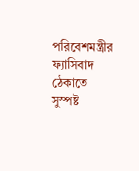পরিবেশমন্ত্রীর ফ্যাসিবাদ ঠেকাতে সুস্পষ্ট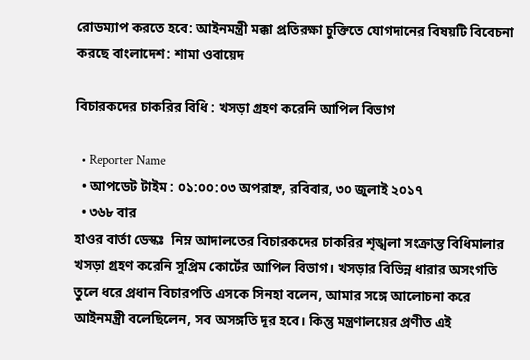রোডম্যাপ করতে হবে: আইনমন্ত্রী মক্কা প্রতিরক্ষা চুক্তিতে যোগদানের বিষয়টি বিবেচনা করছে বাংলাদেশ: শামা ওবায়েদ

বিচারকদের চাকরির বিধি : খসড়া গ্রহণ করেনি আপিল বিভাগ

  • Reporter Name
  • আপডেট টাইম : ০১:০০:০৩ অপরাহ্ন, রবিবার, ৩০ জুলাই ২০১৭
  • ৩৬৮ বার
হাওর বার্তা ডেস্কঃ  নিম্ন আদালতের বিচারকদের চাকরির শৃঙ্খলা সংক্রান্ত বিধিমালার খসড়া গ্রহণ করেনি সুপ্রিম কোর্টের আপিল বিভাগ। খসড়ার বিভিন্ন ধারার অসংগতি তুলে ধরে প্রধান বিচারপতি এসকে সিনহা বলেন, আমার সঙ্গে আলোচনা করে আইনমন্ত্রী বলেছিলেন, সব অসঙ্গতি দূর হবে। কিন্তু মন্ত্রণালয়ের প্রণীত এই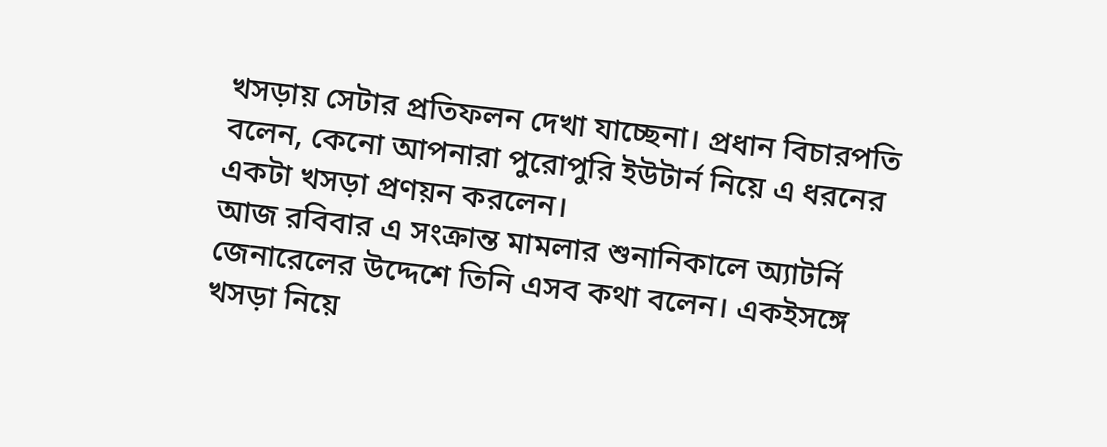খসড়ায় সেটার প্রতিফলন দেখা যাচ্ছেনা। প্রধান বিচারপতি বলেন, কেনো আপনারা পুরোপুরি ইউটার্ন নিয়ে এ ধরনের একটা খসড়া প্রণয়ন করলেন।
আজ রবিবার এ সংক্রান্ত মামলার শুনানিকালে অ্যাটর্নি জেনারেলের উদ্দেশে তিনি এসব কথা বলেন। একইসঙ্গে খসড়া নিয়ে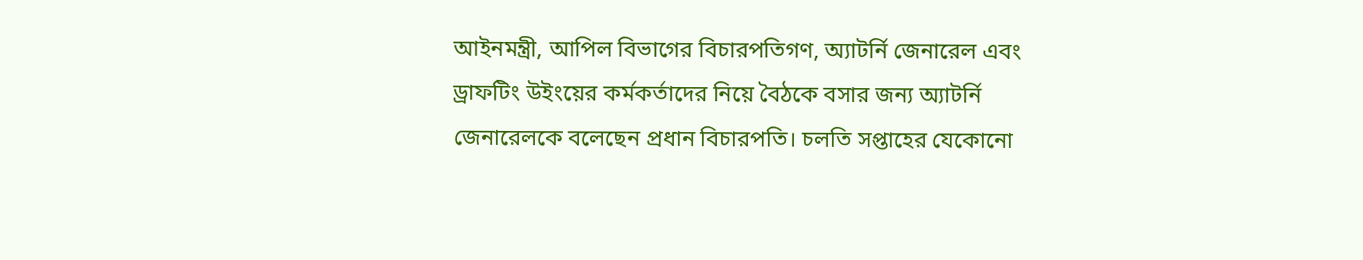আইনমন্ত্রী, আপিল বিভাগের বিচারপতিগণ, অ্যাটর্নি জেনারেল এবং ড্রাফটিং উইংয়ের কর্মকর্তাদের নিয়ে বৈঠকে বসার জন্য অ্যাটর্নি জেনারেলকে বলেছেন প্রধান বিচারপতি। চলতি সপ্তাহের যেকোনো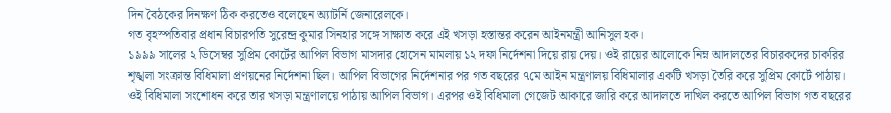দিন বৈঠকের দিনক্ষণ ঠিক করতেও বলেছেন অ্যাটর্নি জেনারেলকে।
গত বৃহস্পতিবার প্রধান বিচারপতি সুরেন্দ্র কুমার সিনহার সঙ্গে সাক্ষাত করে এই খসড়া হস্তান্তর করেন আইনমন্ত্রী আনিসুল হক।
১৯৯৯ সালের ২ ডিসেম্বর সুপ্রিম কোর্টের আপিল বিভাগ মাসদার হোসেন মামলায় ১২ দফা নির্দেশনা দিয়ে রায় দেয়। ওই রায়ের আলোকে নিম্ন আদালতের বিচারকদের চাকরির শৃঙ্খলা সংক্রান্ত বিধিমালা প্রণয়নের নির্দেশনা ছিল। আপিল বিভাগের নির্দেশনার পর গত বছরের ৭মে আইন মন্ত্রণালয় বিধিমালার একটি খসড়া তৈরি করে সুপ্রিম কোর্টে পাঠায়। ওই বিধিমালা সংশোধন করে তার খসড়া মন্ত্রণালয়ে পাঠায় আপিল বিভাগ। এরপর ওই বিধিমালা গেজেট আকারে জারি করে আদালতে দাখিল করতে আপিল বিভাগ গত বছরের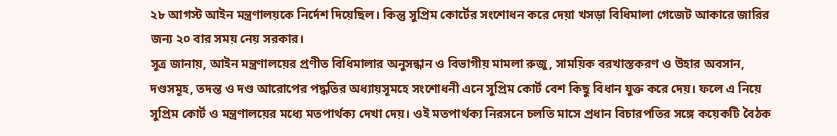২৮ আগস্ট আইন মন্ত্রণালয়কে নির্দেশ দিয়েছিল। কিন্তু সুপ্রিম কোর্টের সংশোধন করে দেয়া খসড়া বিধিমালা গেজেট আকারে জারির জন্য ২০ বার সময় নেয় সরকার।
সূত্র জানায়, আইন মন্ত্রণালয়ের প্রণীত বিধিমালার অনুসন্ধান ও বিভাগীয় মামলা রুজু, সাময়িক বরখাস্তকরণ ও উহার অবসান, দণ্ডসমূহ, তদন্ত ও দণ্ড আরোপের পদ্ধতির অধ্যায়সূমহে সংশোধনী এনে সুপ্রিম কোর্ট বেশ কিছু বিধান যুক্ত করে দেয়। ফলে এ নিয়ে সুপ্রিম কোর্ট ও মন্ত্রণালয়ের মধ্যে মতপার্থক্য দেখা দেয়। ওই মতপার্থক্য নিরসনে চলতি মাসে প্রধান বিচারপতির সঙ্গে কয়েকটি বৈঠক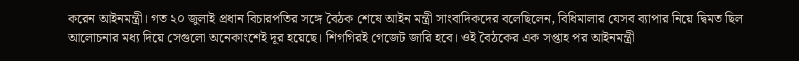করেন আইনমন্ত্রী। গত ২০ জুলাই প্রধান বিচারপতির সঙ্গে বৈঠক শেষে আইন মন্ত্রী সাংবাদিকদের বলেছিলেন, বিধিমালার যেসব ব্যাপার নিয়ে দ্বিমত ছিল আলোচনার মধ্য দিয়ে সেগুলো অনেকাংশেই দূর হয়েছে। শিগগিরই গেজেট জারি হবে। ওই বৈঠকের এক সপ্তাহ পর আইনমন্ত্রী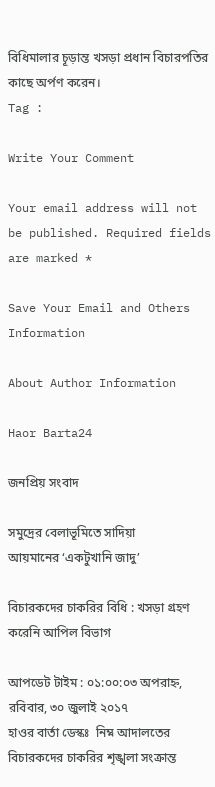বিধিমালার চূড়ান্ত খসড়া প্রধান বিচারপতির কাছে অর্পণ করেন।
Tag :

Write Your Comment

Your email address will not be published. Required fields are marked *

Save Your Email and Others Information

About Author Information

Haor Barta24

জনপ্রিয় সংবাদ

সমুদ্রের বেলাভূমিতে সাদিয়া আয়মানের ‌‘একটুখানি জাদু’

বিচারকদের চাকরির বিধি : খসড়া গ্রহণ করেনি আপিল বিভাগ

আপডেট টাইম : ০১:০০:০৩ অপরাহ্ন, রবিবার, ৩০ জুলাই ২০১৭
হাওর বার্তা ডেস্কঃ  নিম্ন আদালতের বিচারকদের চাকরির শৃঙ্খলা সংক্রান্ত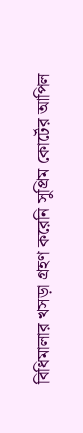বিধিমালার খসড়া গ্রহণ করেনি সুপ্রিম কোর্টের আপিল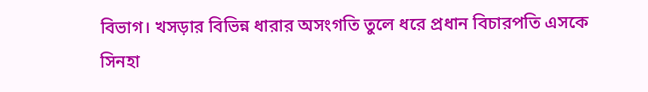বিভাগ। খসড়ার বিভিন্ন ধারার অসংগতি তুলে ধরে প্রধান বিচারপতি এসকে সিনহা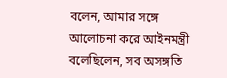বলেন, আমার সঙ্গে আলোচনা করে আইনমন্ত্রী বলেছিলেন, সব অসঙ্গতি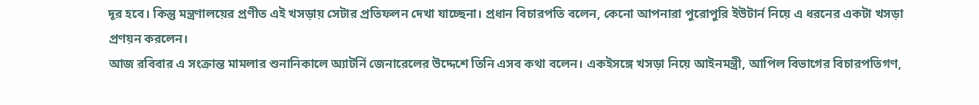দূর হবে। কিন্তু মন্ত্রণালয়ের প্রণীত এই খসড়ায় সেটার প্রতিফলন দেখা যাচ্ছেনা। প্রধান বিচারপতি বলেন, কেনো আপনারা পুরোপুরি ইউটার্ন নিয়ে এ ধরনের একটা খসড়া প্রণয়ন করলেন।
আজ রবিবার এ সংক্রান্ত মামলার শুনানিকালে অ্যাটর্নি জেনারেলের উদ্দেশে তিনি এসব কথা বলেন। একইসঙ্গে খসড়া নিয়ে আইনমন্ত্রী, আপিল বিভাগের বিচারপতিগণ,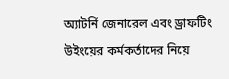অ্যাটর্নি জেনারেল এবং ড্রাফটিং উইংয়ের কর্মকর্তাদের নিয়ে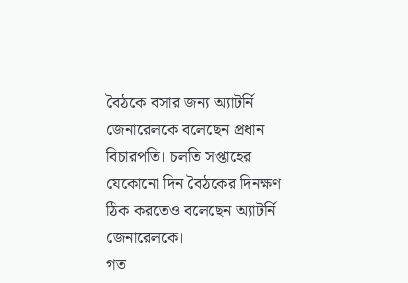বৈঠকে বসার জন্য অ্যাটর্নি জেনারেলকে বলেছেন প্রধান বিচারপতি। চলতি সপ্তাহের যেকোনো দিন বৈঠকের দিনক্ষণ ঠিক করতেও বলেছেন অ্যাটর্নি জেনারেলকে।
গত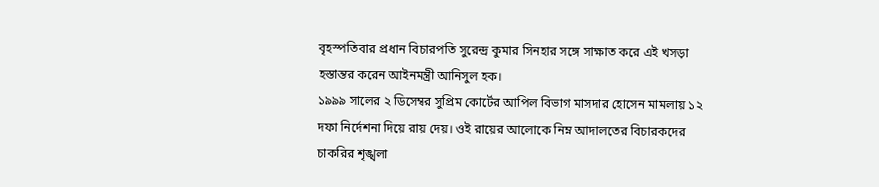বৃহস্পতিবার প্রধান বিচারপতি সুরেন্দ্র কুমার সিনহার সঙ্গে সাক্ষাত করে এই খসড়া হস্তান্তর করেন আইনমন্ত্রী আনিসুল হক।
১৯৯৯ সালের ২ ডিসেম্বর সুপ্রিম কোর্টের আপিল বিভাগ মাসদার হোসেন মামলায় ১২ দফা নির্দেশনা দিয়ে রায় দেয়। ওই রায়ের আলোকে নিম্ন আদালতের বিচারকদের চাকরির শৃঙ্খলা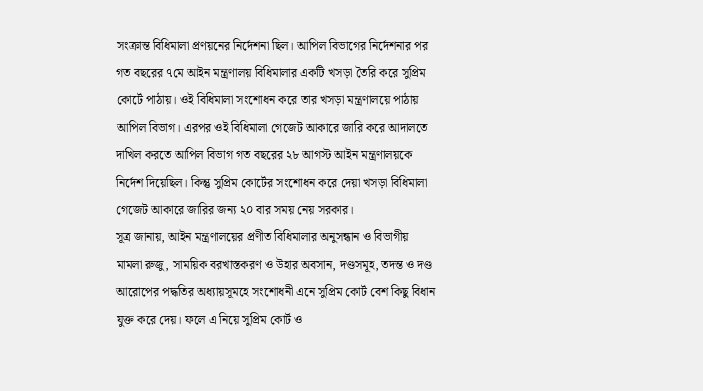সংক্রান্ত বিধিমালা প্রণয়নের নির্দেশনা ছিল। আপিল বিভাগের নির্দেশনার পর গত বছরের ৭মে আইন মন্ত্রণালয় বিধিমালার একটি খসড়া তৈরি করে সুপ্রিম কোর্টে পাঠায়। ওই বিধিমালা সংশোধন করে তার খসড়া মন্ত্রণালয়ে পাঠায় আপিল বিভাগ। এরপর ওই বিধিমালা গেজেট আকারে জারি করে আদালতে দাখিল করতে আপিল বিভাগ গত বছরের ২৮ আগস্ট আইন মন্ত্রণালয়কে নির্দেশ দিয়েছিল। কিন্তু সুপ্রিম কোর্টের সংশোধন করে দেয়া খসড়া বিধিমালা গেজেট আকারে জারির জন্য ২০ বার সময় নেয় সরকার।
সূত্র জানায়, আইন মন্ত্রণালয়ের প্রণীত বিধিমালার অনুসন্ধান ও বিভাগীয় মামলা রুজু, সাময়িক বরখাস্তকরণ ও উহার অবসান, দণ্ডসমূহ, তদন্ত ও দণ্ড আরোপের পদ্ধতির অধ্যায়সূমহে সংশোধনী এনে সুপ্রিম কোর্ট বেশ কিছু বিধান যুক্ত করে দেয়। ফলে এ নিয়ে সুপ্রিম কোর্ট ও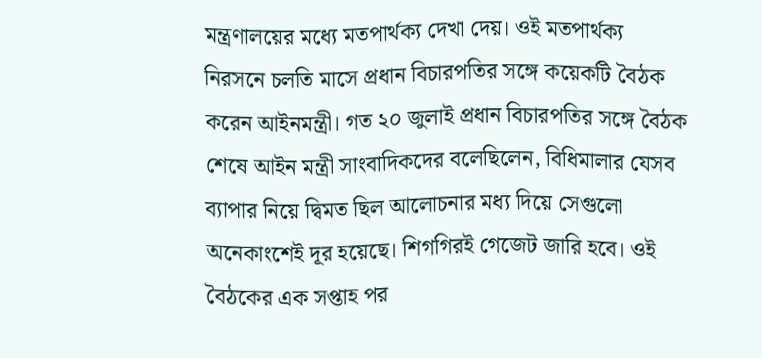মন্ত্রণালয়ের মধ্যে মতপার্থক্য দেখা দেয়। ওই মতপার্থক্য নিরসনে চলতি মাসে প্রধান বিচারপতির সঙ্গে কয়েকটি বৈঠক করেন আইনমন্ত্রী। গত ২০ জুলাই প্রধান বিচারপতির সঙ্গে বৈঠক শেষে আইন মন্ত্রী সাংবাদিকদের বলেছিলেন, বিধিমালার যেসব ব্যাপার নিয়ে দ্বিমত ছিল আলোচনার মধ্য দিয়ে সেগুলো অনেকাংশেই দূর হয়েছে। শিগগিরই গেজেট জারি হবে। ওই বৈঠকের এক সপ্তাহ পর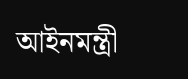আইনমন্ত্রী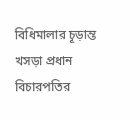বিধিমালার চূড়ান্ত খসড়া প্রধান বিচারপতির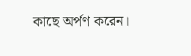কাছে অর্পণ করেন।